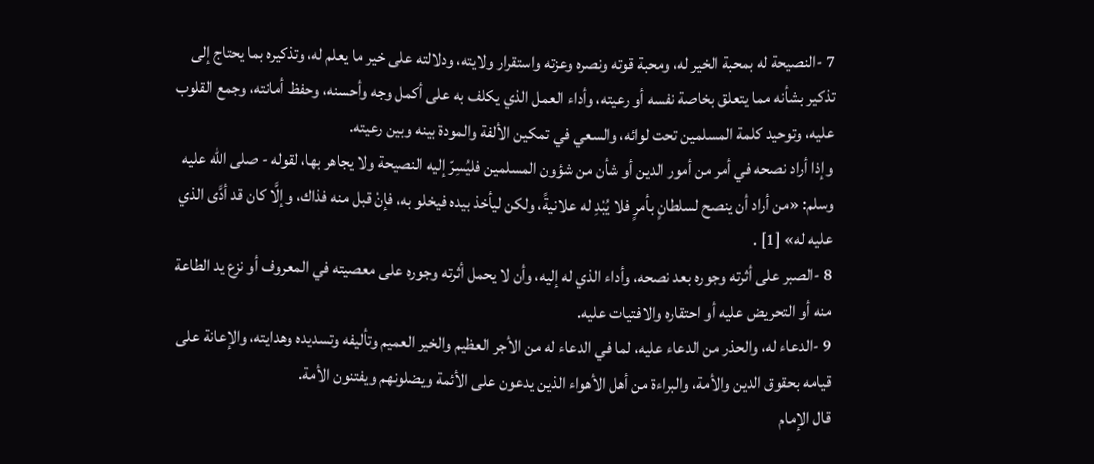7 -النصيحة له بمحبة الخير له، ومحبة قوته ونصره وعزته واستقرار ولايته، ودلالته على خير ما يعلم له، وتذكيره بما يحتاج إلى تذكير بشأنه مما يتعلق بخاصة نفسه أو رعيته، وأداء العمل الذي يكلف به على أكمل وجه وأحسنه، وحفظ أمانته، وجمع القلوب عليه، وتوحيد كلمة المسلمين تحت لوائه، والسعي في تمكين الألفة والمودة بينه وبين رعيته.
وإذا أراد نصحه في أمر من أمور الدين أو شأن من شؤون المسلمين فليُسِرّ إليه النصيحة ولا يجاهر بها، لقوله - صلى الله عليه وسلم: «من أراد أن ينصح لسلطانٍ بأمرٍ فلا يُبْدِ له علانيةً، ولكن ليأخذ بيده فيخلو به، فإنْ قبل منه فذاك، وإلَّا كان قد أدَّى الذي عليه له» [1] .
8 -الصبر على أثرته وجوره بعد نصحه، وأداء الذي له إليه، وأن لا يحمل أثرته وجوره على معصيته في المعروف أو نزع يد الطاعة منه أو التحريض عليه أو احتقاره والافتيات عليه.
9 -الدعاء له، والحذر من الدعاء عليه، لما في الدعاء له من الأجر العظيم والخير العميم وتأليفه وتسديده وهدايته، والإعانة على قيامه بحقوق الدين والأمة، والبراءة من أهل الأهواء الذين يدعون على الأئمة ويضلونهم ويفتنون الأمة.
قال الإمام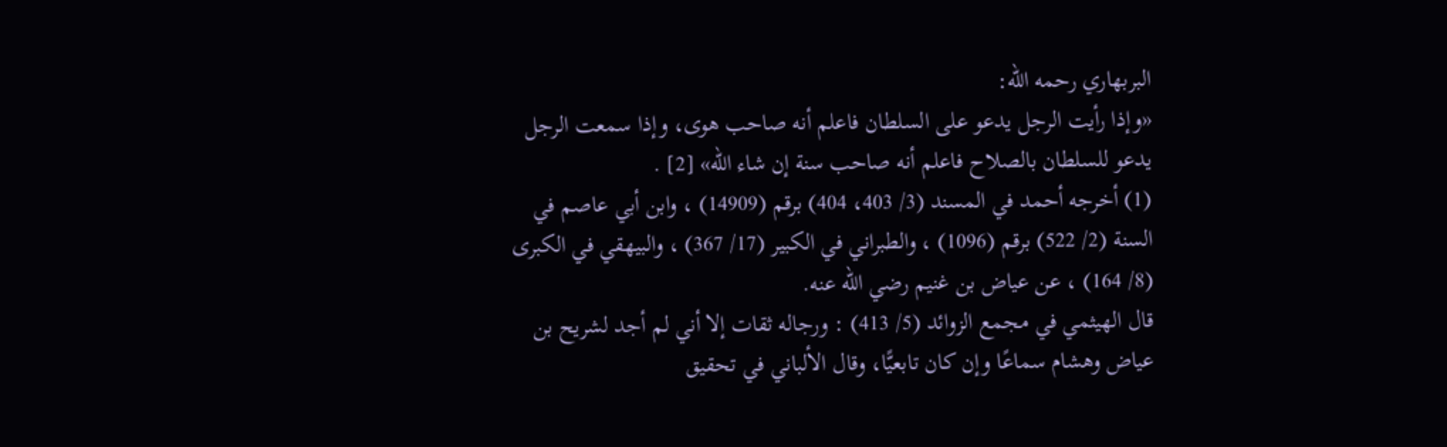البربهاري رحمه الله:
«وإذا رأيت الرجل يدعو على السلطان فاعلم أنه صاحب هوى، وإذا سمعت الرجل يدعو للسلطان بالصلاح فاعلم أنه صاحب سنة إن شاء الله» [2] .
(1) أخرجه أحمد في المسند (3/ 403، 404) برقم (14909) ، وابن أبي عاصم في السنة (2/ 522) برقم (1096) ، والطبراني في الكبير (17/ 367) ، والبيهقي في الكبرى (8/ 164) ، عن عياض بن غنيم رضي الله عنه.
قال الهيثمي في مجمع الزوائد (5/ 413) : ورجاله ثقات إلا أني لم أجد لشريح بن عياض وهشام سماعًا وإن كان تابعيًّا، وقال الألباني في تحقيق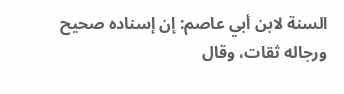السنة لابن أبي عاصم: إن إسناده صحيح ورجاله ثقات، وقال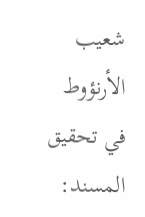شعيب الأرنؤوط في تحقيق المسند: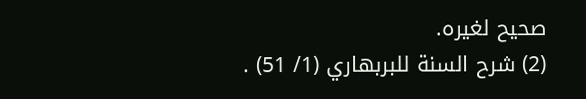صحيح لغيره.
(2) شرح السنة للبربهاري (1/ 51) .